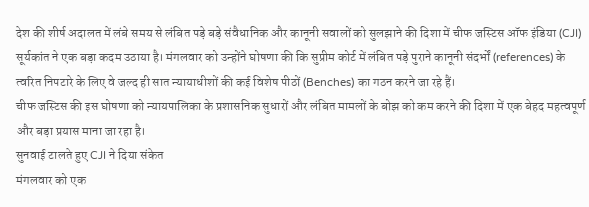देश की शीर्ष अदालत में लंबे समय से लंबित पड़े बड़े संवैधानिक और कानूनी सवालों को सुलझाने की दिशा में चीफ जस्टिस ऑफ इंडिया (CJI) सूर्यकांत ने एक बड़ा कदम उठाया है। मंगलवार को उन्होंने घोषणा की कि सुप्रीम कोर्ट में लंबित पड़े पुराने कानूनी संदर्भों (references) के त्वरित निपटारे के लिए वे जल्द ही सात न्यायाधीशों की कई विशेष पीठों (Benches) का गठन करने जा रहे हैं।
चीफ जस्टिस की इस घोषणा को न्यायपालिका के प्रशासनिक सुधारों और लंबित मामलों के बोझ को कम करने की दिशा में एक बेहद महत्वपूर्ण और बड़ा प्रयास माना जा रहा है।
सुनवाई टालते हुए CJI ने दिया संकेत
मंगलवार को एक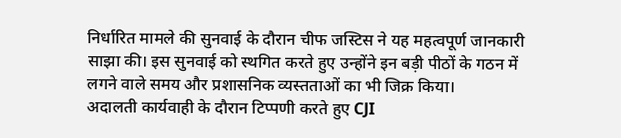निर्धारित मामले की सुनवाई के दौरान चीफ जस्टिस ने यह महत्वपूर्ण जानकारी साझा की। इस सुनवाई को स्थगित करते हुए उन्होंने इन बड़ी पीठों के गठन में लगने वाले समय और प्रशासनिक व्यस्तताओं का भी जिक्र किया।
अदालती कार्यवाही के दौरान टिप्पणी करते हुए CJI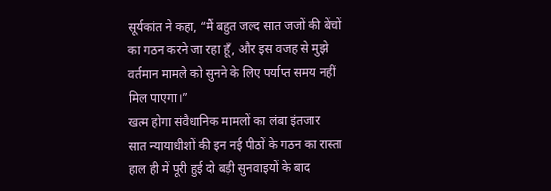सूर्यकांत ने कहा, “मैं बहुत जल्द सात जजों की बेंचों का गठन करने जा रहा हूँ, और इस वजह से मुझे वर्तमान मामले को सुनने के लिए पर्याप्त समय नहीं मिल पाएगा।”
खत्म होगा संवैधानिक मामलों का लंबा इंतजार
सात न्यायाधीशों की इन नई पीठों के गठन का रास्ता हाल ही में पूरी हुई दो बड़ी सुनवाइयों के बाद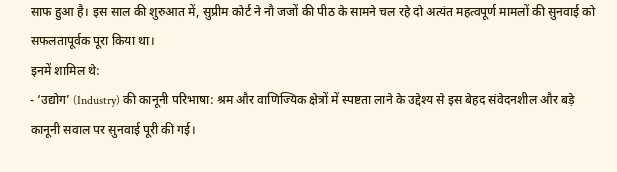साफ हुआ है। इस साल की शुरुआत में, सुप्रीम कोर्ट ने नौ जजों की पीठ के सामने चल रहे दो अत्यंत महत्वपूर्ण मामलों की सुनवाई को सफलतापूर्वक पूरा किया था।
इनमें शामिल थे:
- ‘उद्योग’ (Industry) की कानूनी परिभाषा: श्रम और वाणिज्यिक क्षेत्रों में स्पष्टता लाने के उद्देश्य से इस बेहद संवेदनशील और बड़े कानूनी सवाल पर सुनवाई पूरी की गई।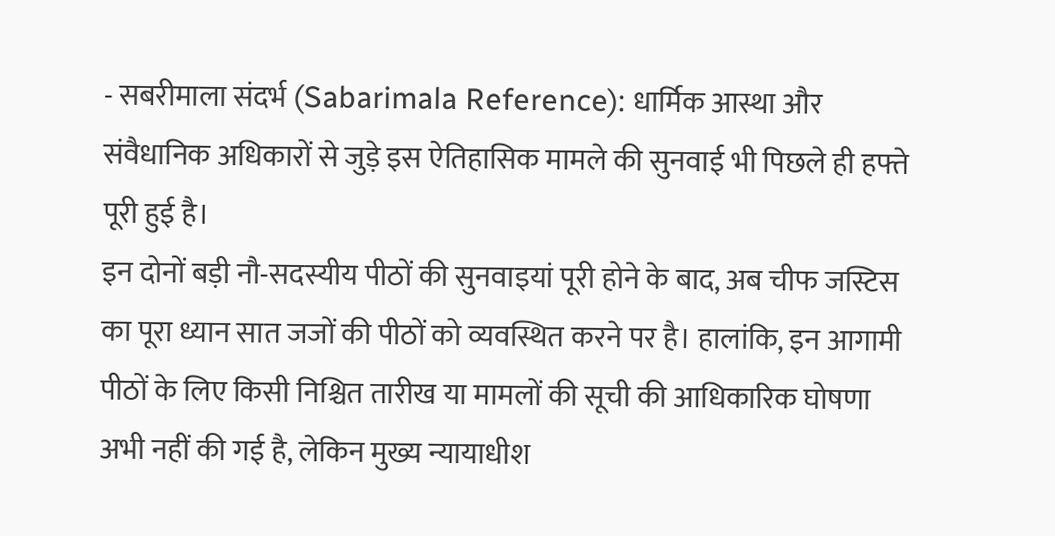- सबरीमाला संदर्भ (Sabarimala Reference): धार्मिक आस्था और संवैधानिक अधिकारों से जुड़े इस ऐतिहासिक मामले की सुनवाई भी पिछले ही हफ्ते पूरी हुई है।
इन दोनों बड़ी नौ-सदस्यीय पीठों की सुनवाइयां पूरी होने के बाद, अब चीफ जस्टिस का पूरा ध्यान सात जजों की पीठों को व्यवस्थित करने पर है। हालांकि, इन आगामी पीठों के लिए किसी निश्चित तारीख या मामलों की सूची की आधिकारिक घोषणा अभी नहीं की गई है, लेकिन मुख्य न्यायाधीश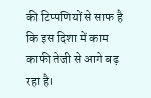की टिप्पणियों से साफ है कि इस दिशा में काम काफी तेजी से आगे बढ़ रहा है।